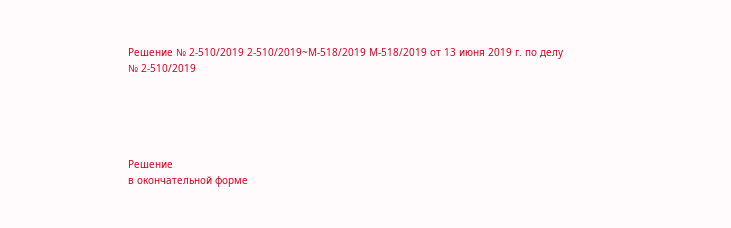Решение № 2-510/2019 2-510/2019~М-518/2019 М-518/2019 от 13 июня 2019 г. по делу № 2-510/2019





Решение
в окончательной форме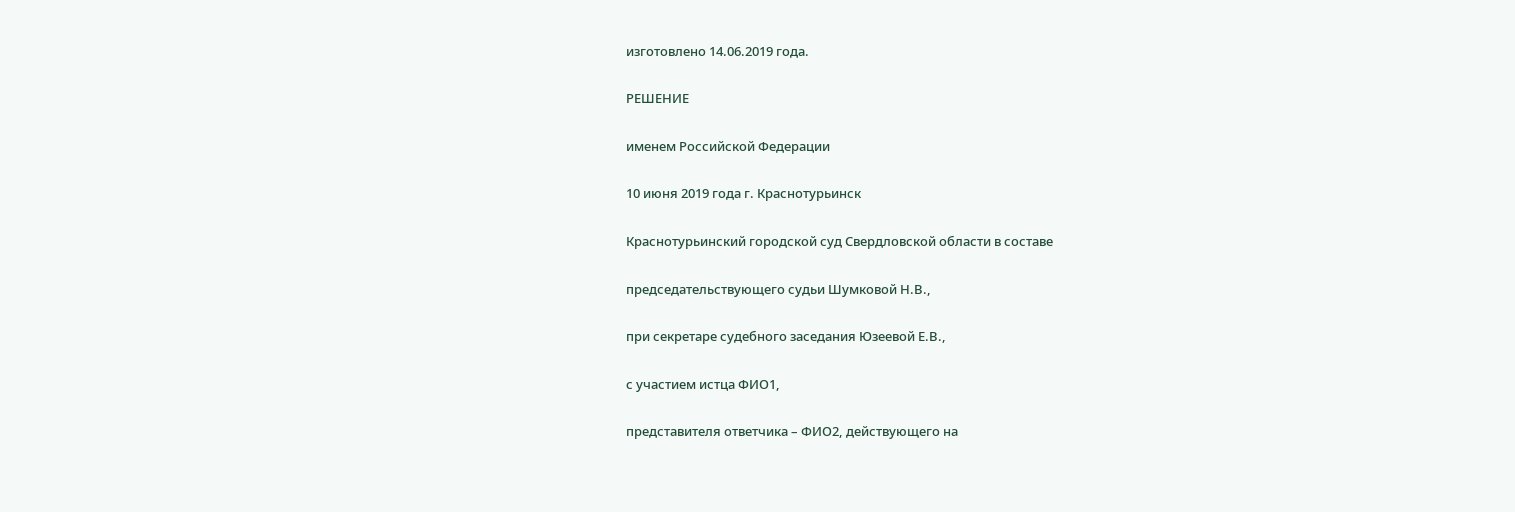изготовлено 14.06.2019 года.

РЕШЕНИЕ

именем Российской Федерации

10 июня 2019 года г. Краснотурьинск

Краснотурьинский городской суд Свердловской области в составе

председательствующего судьи Шумковой Н.В.,

при секретаре судебного заседания Юзеевой Е.В.,

с участием истца ФИО1,

представителя ответчика – ФИО2, действующего на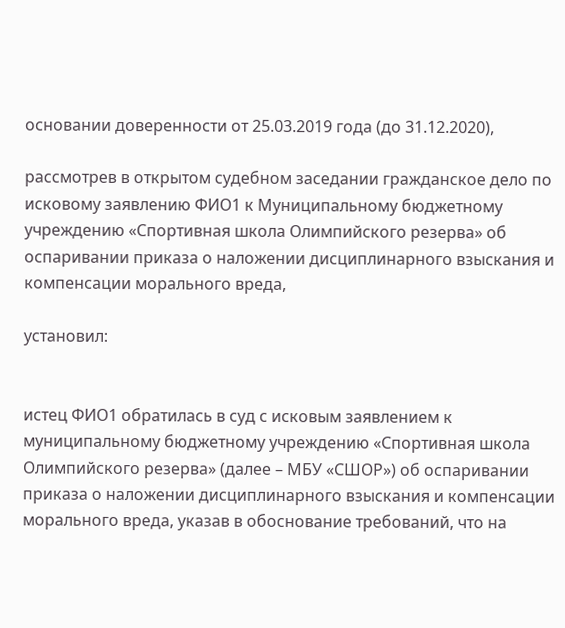основании доверенности от 25.03.2019 года (до 31.12.2020),

рассмотрев в открытом судебном заседании гражданское дело по исковому заявлению ФИО1 к Муниципальному бюджетному учреждению «Спортивная школа Олимпийского резерва» об оспаривании приказа о наложении дисциплинарного взыскания и компенсации морального вреда,

установил:


истец ФИО1 обратилась в суд с исковым заявлением к муниципальному бюджетному учреждению «Спортивная школа Олимпийского резерва» (далее – МБУ «СШОР») об оспаривании приказа о наложении дисциплинарного взыскания и компенсации морального вреда, указав в обоснование требований, что на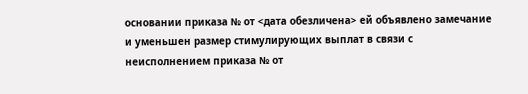основании приказа № от <дата обезличена> ей объявлено замечание и уменьшен размер стимулирующих выплат в связи с неисполнением приказа № от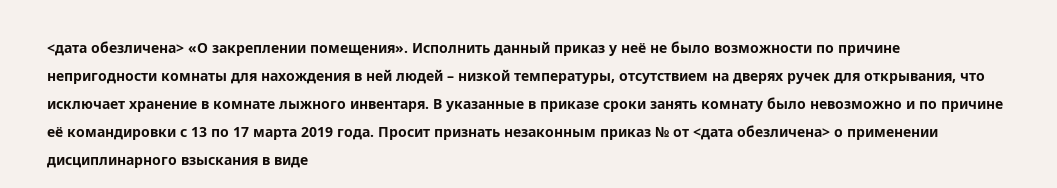<дата обезличена> «О закреплении помещения». Исполнить данный приказ у неё не было возможности по причине непригодности комнаты для нахождения в ней людей – низкой температуры, отсутствием на дверях ручек для открывания, что исключает хранение в комнате лыжного инвентаря. В указанные в приказе сроки занять комнату было невозможно и по причине её командировки с 13 по 17 марта 2019 года. Просит признать незаконным приказ № от <дата обезличена> о применении дисциплинарного взыскания в виде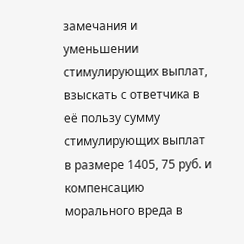замечания и уменьшении стимулирующих выплат, взыскать с ответчика в её пользу сумму стимулирующих выплат в размере 1405, 75 руб. и компенсацию морального вреда в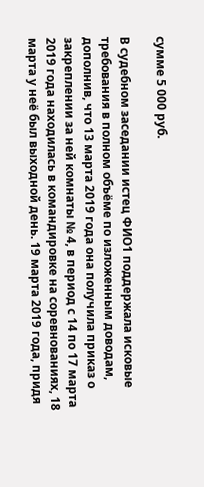сумме 5 000 руб.

В судебном заседании истец ФИО1 поддержала исковые требования в полном объёме по изложенным доводам, дополнив, что 13 марта 2019 года она получила приказ о закреплении за ней комнаты № 4, в период с 14 по 17 марта 2019 года находилась в командировке на соревнованиях, 18 марта у неё был выходной день. 19 марта 2019 года, придя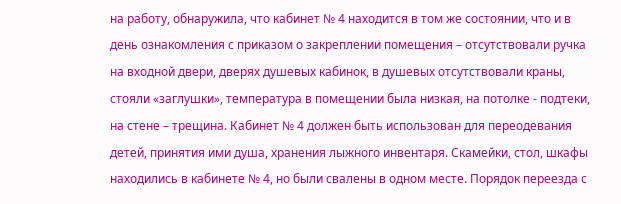на работу, обнаружила, что кабинет № 4 находится в том же состоянии, что и в день ознакомления с приказом о закреплении помещения – отсутствовали ручка на входной двери, дверях душевых кабинок, в душевых отсутствовали краны, стояли «заглушки», температура в помещении была низкая, на потолке - подтеки, на стене – трещина. Кабинет № 4 должен быть использован для переодевания детей, принятия ими душа, хранения лыжного инвентаря. Скамейки, стол, шкафы находились в кабинете № 4, но были свалены в одном месте. Порядок переезда с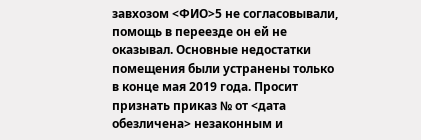завхозом <ФИО>5 не согласовывали, помощь в переезде он ей не оказывал. Основные недостатки помещения были устранены только в конце мая 2019 года. Просит признать приказ № от <дата обезличена> незаконным и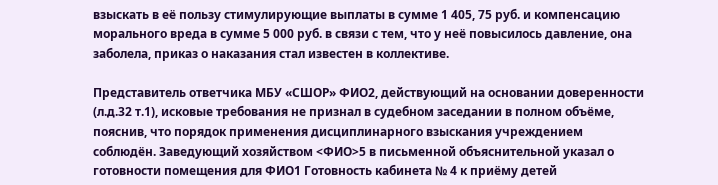взыскать в её пользу стимулирующие выплаты в сумме 1 405, 75 руб. и компенсацию морального вреда в сумме 5 000 руб. в связи с тем, что у неё повысилось давление, она заболела, приказ о наказания стал известен в коллективе.

Представитель ответчика МБУ «СШОР» ФИО2, действующий на основании доверенности (л.д.32 т.1), исковые требования не признал в судебном заседании в полном объёме, пояснив, что порядок применения дисциплинарного взыскания учреждением соблюдён. Заведующий хозяйством <ФИО>5 в письменной объяснительной указал о готовности помещения для ФИО1 Готовность кабинета № 4 к приёму детей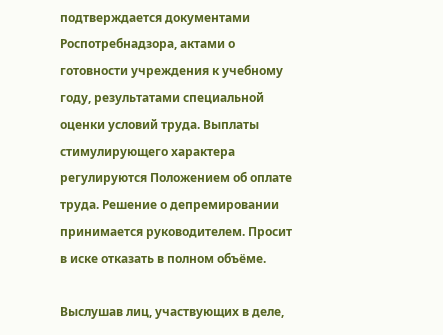подтверждается документами Роспотребнадзора, актами о готовности учреждения к учебному году, результатами специальной оценки условий труда. Выплаты стимулирующего характера регулируются Положением об оплате труда. Решение о депремировании принимается руководителем. Просит в иске отказать в полном объёме.

Выслушав лиц, участвующих в деле,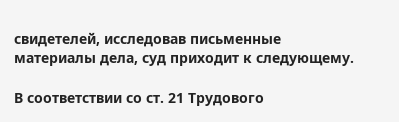свидетелей, исследовав письменные материалы дела, суд приходит к следующему.

В соответствии со ст. 21 Трудового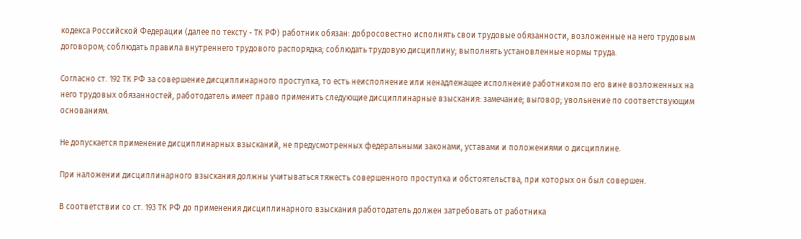кодекса Российской Федерации (далее по тексту - ТК РФ) работник обязан: добросовестно исполнять свои трудовые обязанности, возложенные на него трудовым договором; соблюдать правила внутреннего трудового распорядка; соблюдать трудовую дисциплину; выполнять установленные нормы труда.

Согласно ст. 192 ТК РФ за совершение дисциплинарного проступка, то есть неисполнение или ненадлежащее исполнение работником по его вине возложенных на него трудовых обязанностей, работодатель имеет право применить следующие дисциплинарные взыскания: замечание; выговор; увольнение по соответствующим основаниям.

Не допускается применение дисциплинарных взысканий, не предусмотренных федеральными законами, уставами и положениями о дисциплине.

При наложении дисциплинарного взыскания должны учитываться тяжесть совершенного проступка и обстоятельства, при которых он был совершен.

В соответствии со ст. 193 ТК РФ до применения дисциплинарного взыскания работодатель должен затребовать от работника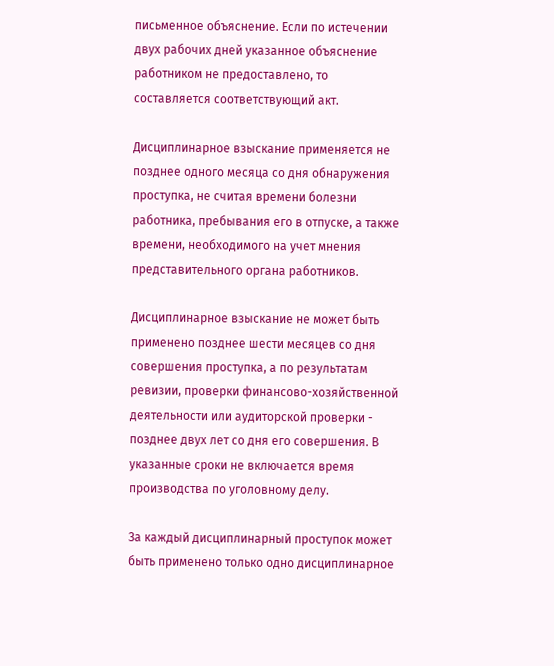письменное объяснение. Если по истечении двух рабочих дней указанное объяснение работником не предоставлено, то составляется соответствующий акт.

Дисциплинарное взыскание применяется не позднее одного месяца со дня обнаружения проступка, не считая времени болезни работника, пребывания его в отпуске, а также времени, необходимого на учет мнения представительного органа работников.

Дисциплинарное взыскание не может быть применено позднее шести месяцев со дня совершения проступка, а по результатам ревизии, проверки финансово-хозяйственной деятельности или аудиторской проверки - позднее двух лет со дня его совершения. В указанные сроки не включается время производства по уголовному делу.

За каждый дисциплинарный проступок может быть применено только одно дисциплинарное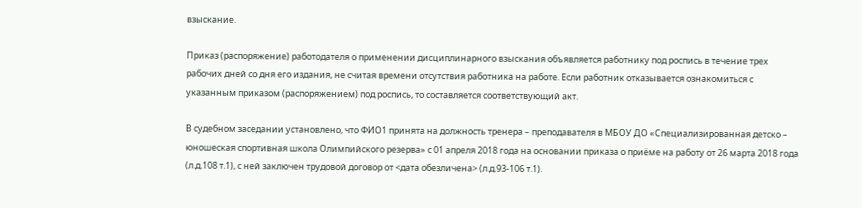взыскание.

Приказ (распоряжение) работодателя о применении дисциплинарного взыскания объявляется работнику под роспись в течение трех рабочих дней со дня его издания, не считая времени отсутствия работника на работе. Если работник отказывается ознакомиться с указанным приказом (распоряжением) под роспись, то составляется соответствующий акт.

В судебном заседании установлено, что ФИО1 принята на должность тренера – преподавателя в МБОУ ДО «Специализированная детско – юношеская спортивная школа Олимпийского резерва» с 01 апреля 2018 года на основании приказа о приёме на работу от 26 марта 2018 года (л.д.108 т.1), с ней заключен трудовой договор от <дата обезличена> (л.д.93-106 т.1).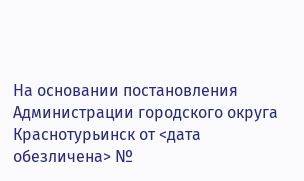На основании постановления Администрации городского округа Краснотурьинск от <дата обезличена> №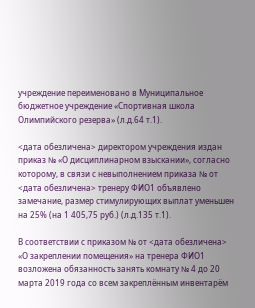учреждение переименовано в Муниципальное бюджетное учреждение «Спортивная школа Олимпийского резерва» (л.д.64 т.1).

<дата обезличена> директором учреждения издан приказ № «О дисциплинарном взыскании», согласно которому, в связи с невыполнением приказа № от <дата обезличена> тренеру ФИО1 объявлено замечание, размер стимулирующих выплат уменьшен на 25% (на 1 405,75 руб.) (л.д.135 т.1).

В соответствии с приказом № от <дата обезличена> «О закреплении помещения» на тренера ФИО1 возложена обязанность занять комнату № 4 до 20 марта 2019 года со всем закреплённым инвентарём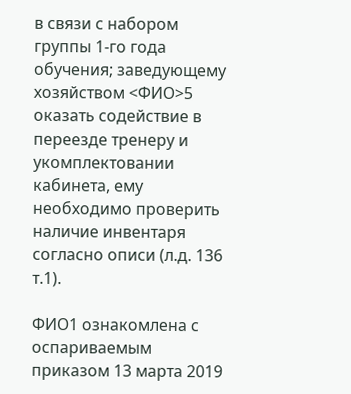в связи с набором группы 1-го года обучения; заведующему хозяйством <ФИО>5 оказать содействие в переезде тренеру и укомплектовании кабинета, ему необходимо проверить наличие инвентаря согласно описи (л.д. 136 т.1).

ФИО1 ознакомлена с оспариваемым приказом 13 марта 2019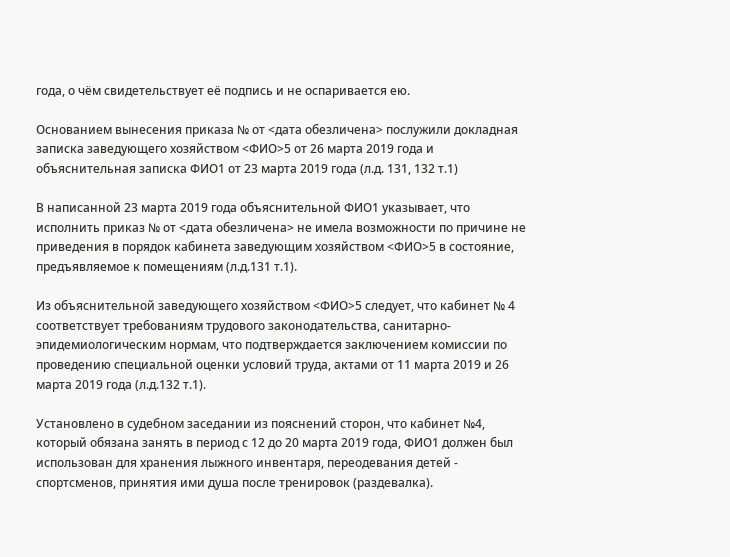года, о чём свидетельствует её подпись и не оспаривается ею.

Основанием вынесения приказа № от <дата обезличена> послужили докладная записка заведующего хозяйством <ФИО>5 от 26 марта 2019 года и объяснительная записка ФИО1 от 23 марта 2019 года (л.д. 131, 132 т.1)

В написанной 23 марта 2019 года объяснительной ФИО1 указывает, что исполнить приказ № от <дата обезличена> не имела возможности по причине не приведения в порядок кабинета заведующим хозяйством <ФИО>5 в состояние, предъявляемое к помещениям (л.д.131 т.1).

Из объяснительной заведующего хозяйством <ФИО>5 следует, что кабинет № 4 соответствует требованиям трудового законодательства, санитарно-эпидемиологическим нормам, что подтверждается заключением комиссии по проведению специальной оценки условий труда, актами от 11 марта 2019 и 26 марта 2019 года (л.д.132 т.1).

Установлено в судебном заседании из пояснений сторон, что кабинет №4, который обязана занять в период с 12 до 20 марта 2019 года, ФИО1 должен был использован для хранения лыжного инвентаря, переодевания детей - спортсменов, принятия ими душа после тренировок (раздевалка).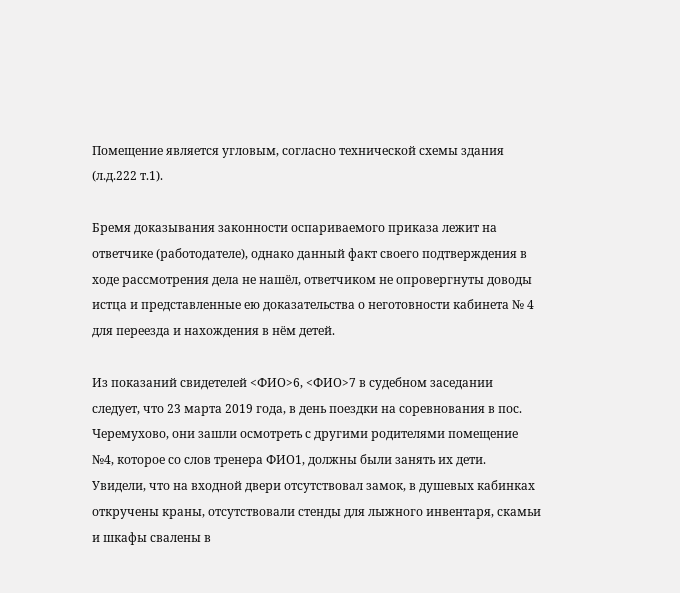Помещение является угловым, согласно технической схемы здания (л.д.222 т.1).

Бремя доказывания законности оспариваемого приказа лежит на ответчике (работодателе), однако данный факт своего подтверждения в ходе рассмотрения дела не нашёл, ответчиком не опровергнуты доводы истца и представленные ею доказательства о неготовности кабинета № 4 для переезда и нахождения в нём детей.

Из показаний свидетелей <ФИО>6, <ФИО>7 в судебном заседании следует, что 23 марта 2019 года, в день поездки на соревнования в пос. Черемухово, они зашли осмотреть с другими родителями помещение №4, которое со слов тренера ФИО1, должны были занять их дети. Увидели, что на входной двери отсутствовал замок, в душевых кабинках откручены краны, отсутствовали стенды для лыжного инвентаря, скамьи и шкафы свалены в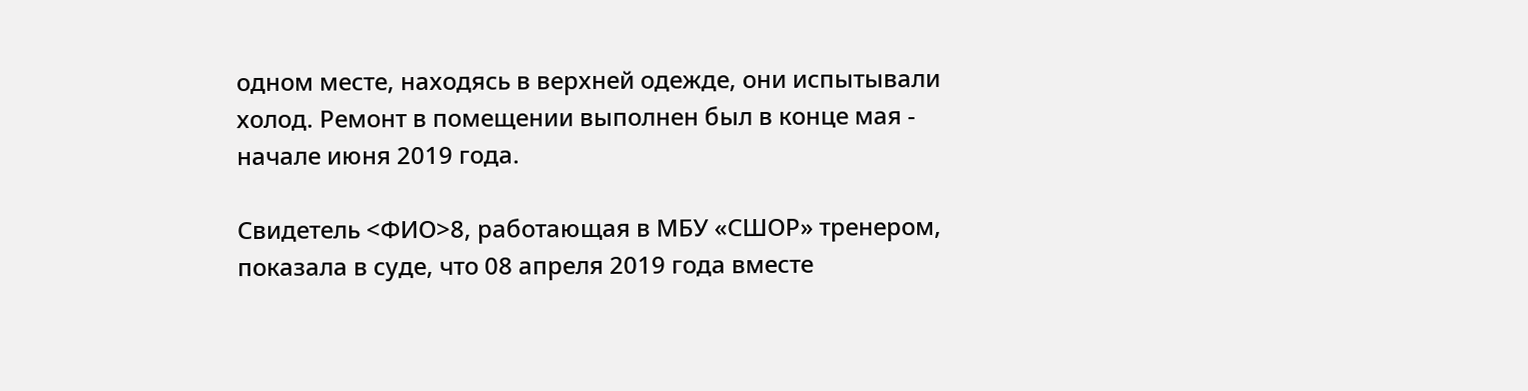одном месте, находясь в верхней одежде, они испытывали холод. Ремонт в помещении выполнен был в конце мая - начале июня 2019 года.

Свидетель <ФИО>8, работающая в МБУ «СШОР» тренером, показала в суде, что 08 апреля 2019 года вместе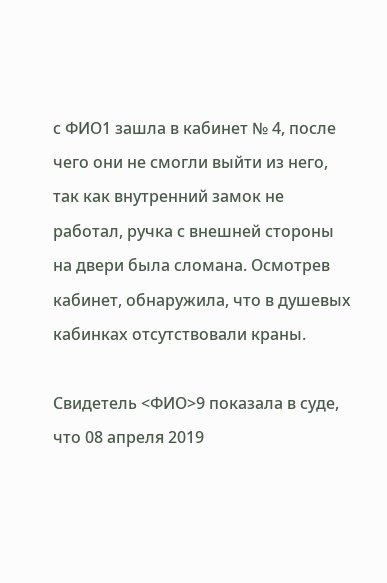с ФИО1 зашла в кабинет № 4, после чего они не смогли выйти из него, так как внутренний замок не работал, ручка с внешней стороны на двери была сломана. Осмотрев кабинет, обнаружила, что в душевых кабинках отсутствовали краны.

Свидетель <ФИО>9 показала в суде, что 08 апреля 2019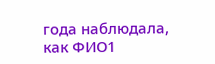года наблюдала, как ФИО1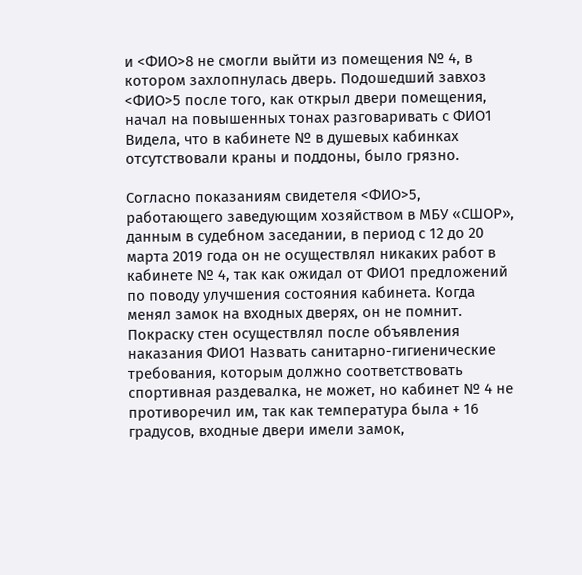и <ФИО>8 не смогли выйти из помещения № 4, в котором захлопнулась дверь. Подошедший завхоз <ФИО>5 после того, как открыл двери помещения, начал на повышенных тонах разговаривать с ФИО1 Видела, что в кабинете № в душевых кабинках отсутствовали краны и поддоны, было грязно.

Согласно показаниям свидетеля <ФИО>5, работающего заведующим хозяйством в МБУ «СШОР», данным в судебном заседании, в период с 12 до 20 марта 2019 года он не осуществлял никаких работ в кабинете № 4, так как ожидал от ФИО1 предложений по поводу улучшения состояния кабинета. Когда менял замок на входных дверях, он не помнит. Покраску стен осуществлял после объявления наказания ФИО1 Назвать санитарно-гигиенические требования, которым должно соответствовать спортивная раздевалка, не может, но кабинет № 4 не противоречил им, так как температура была + 16 градусов, входные двери имели замок,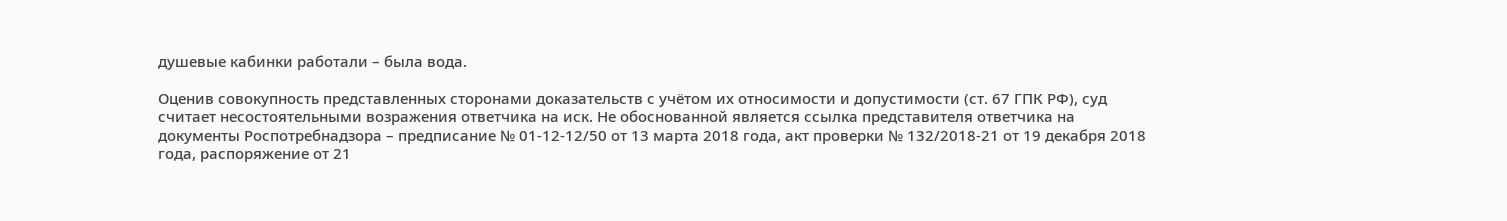душевые кабинки работали – была вода.

Оценив совокупность представленных сторонами доказательств с учётом их относимости и допустимости (ст. 67 ГПК РФ), суд считает несостоятельными возражения ответчика на иск. Не обоснованной является ссылка представителя ответчика на документы Роспотребнадзора – предписание № 01-12-12/50 от 13 марта 2018 года, акт проверки № 132/2018-21 от 19 декабря 2018 года, распоряжение от 21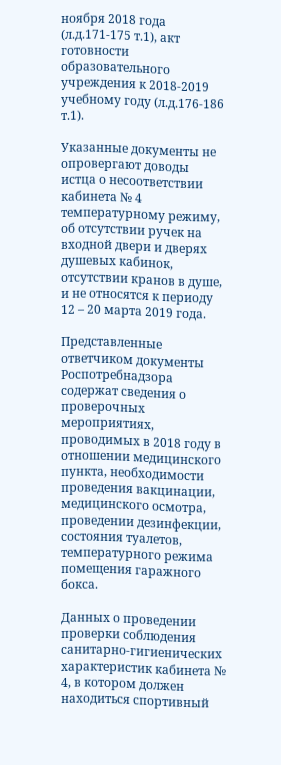ноября 2018 года (л.д.171-175 т.1), акт готовности образовательного учреждения к 2018-2019 учебному году (л.д.176-186 т.1).

Указанные документы не опровергают доводы истца о несоответствии кабинета № 4 температурному режиму, об отсутствии ручек на входной двери и дверях душевых кабинок, отсутствии кранов в душе, и не относятся к периоду 12 – 20 марта 2019 года.

Представленные ответчиком документы Роспотребнадзора содержат сведения о проверочных мероприятиях, проводимых в 2018 году в отношении медицинского пункта, необходимости проведения вакцинации, медицинского осмотра, проведении дезинфекции, состояния туалетов, температурного режима помещения гаражного бокса.

Данных о проведении проверки соблюдения санитарно-гигиенических характеристик кабинета № 4, в котором должен находиться спортивный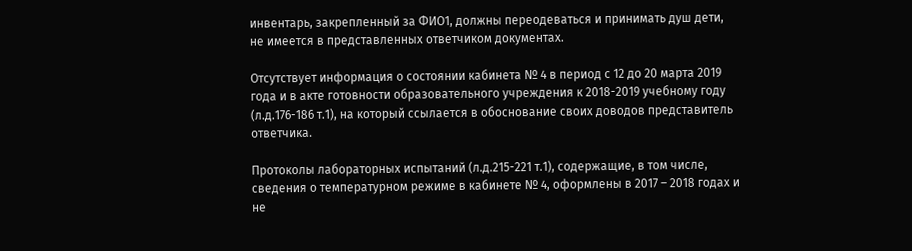инвентарь, закрепленный за ФИО1, должны переодеваться и принимать душ дети, не имеется в представленных ответчиком документах.

Отсутствует информация о состоянии кабинета № 4 в период с 12 до 20 марта 2019 года и в акте готовности образовательного учреждения к 2018-2019 учебному году (л.д.176-186 т.1), на который ссылается в обоснование своих доводов представитель ответчика.

Протоколы лабораторных испытаний (л.д.215-221 т.1), содержащие, в том числе, сведения о температурном режиме в кабинете № 4, оформлены в 2017 – 2018 годах и не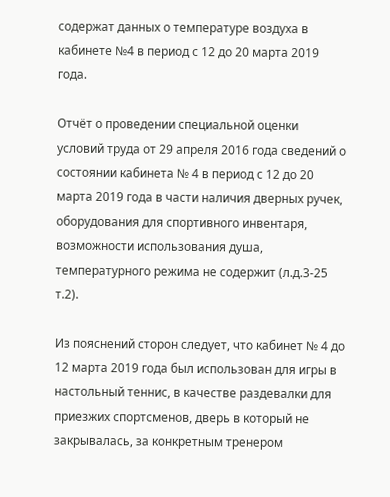содержат данных о температуре воздуха в кабинете №4 в период с 12 до 20 марта 2019 года.

Отчёт о проведении специальной оценки условий труда от 29 апреля 2016 года сведений о состоянии кабинета № 4 в период с 12 до 20 марта 2019 года в части наличия дверных ручек, оборудования для спортивного инвентаря, возможности использования душа, температурного режима не содержит (л.д.3-25 т.2).

Из пояснений сторон следует, что кабинет № 4 до 12 марта 2019 года был использован для игры в настольный теннис, в качестве раздевалки для приезжих спортсменов, дверь в который не закрывалась, за конкретным тренером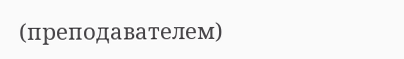(преподавателем)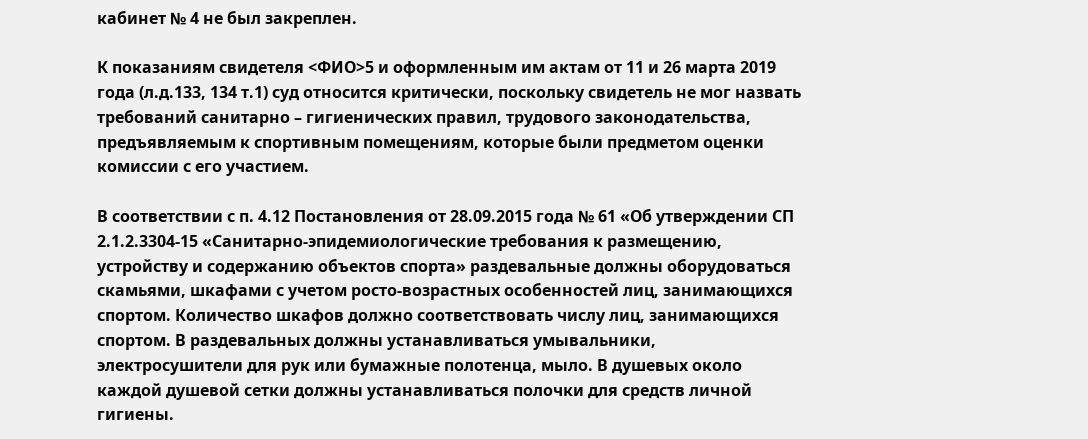кабинет № 4 не был закреплен.

К показаниям свидетеля <ФИО>5 и оформленным им актам от 11 и 26 марта 2019 года (л.д.133, 134 т.1) суд относится критически, поскольку свидетель не мог назвать требований санитарно – гигиенических правил, трудового законодательства, предъявляемым к спортивным помещениям, которые были предметом оценки комиссии с его участием.

В соответствии с п. 4.12 Постановления от 28.09.2015 года № 61 «Об утверждении СП 2.1.2.3304-15 «Санитарно-эпидемиологические требования к размещению, устройству и содержанию объектов спорта» раздевальные должны оборудоваться скамьями, шкафами с учетом росто-возрастных особенностей лиц, занимающихся спортом. Количество шкафов должно соответствовать числу лиц, занимающихся спортом. В раздевальных должны устанавливаться умывальники, электросушители для рук или бумажные полотенца, мыло. В душевых около каждой душевой сетки должны устанавливаться полочки для средств личной гигиены.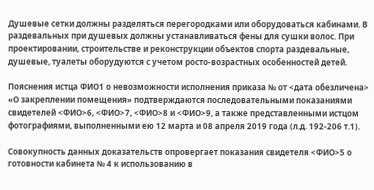Душевые сетки должны разделяться перегородками или оборудоваться кабинами. В раздевальных при душевых должны устанавливаться фены для сушки волос. При проектировании, строительстве и реконструкции объектов спорта раздевальные, душевые, туалеты оборудуются с учетом росто-возрастных особенностей детей.

Пояснения истца ФИО1 о невозможности исполнения приказа № от <дата обезличена> «О закреплении помещения» подтверждаются последовательными показаниями свидетелей <ФИО>6, <ФИО>7, <ФИО>8 и <ФИО>9, а также представленными истцом фотографиями, выполненными ею 12 марта и 08 апреля 2019 года (л.д. 192-206 т.1).

Совокупность данных доказательств опровергает показания свидетеля <ФИО>5 о готовности кабинета № 4 к использованию в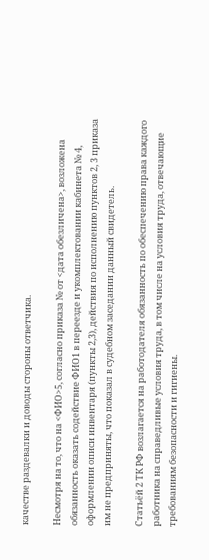качестве раздевалки и доводы стороны ответчика.

Несмотря на то, что на <ФИО>5, согласно приказа № от <дата обезличена>, возложена обязанность оказать содействие ФИО1 в переезде и укомплектовании кабинета № 4, оформлении описи инвентаря (пункты 2,3), действия по исполнению пунктов 2, 3 приказа им не предприняты, что показал в судебном заседании данный свидетель.

Статьёй 2 ТК РФ возлагается на работодателя обязанность по обеспечению права каждого работника на справедливые условия труда, в том числе на условия труда, отвечающие требованиям безопасности и гигиены.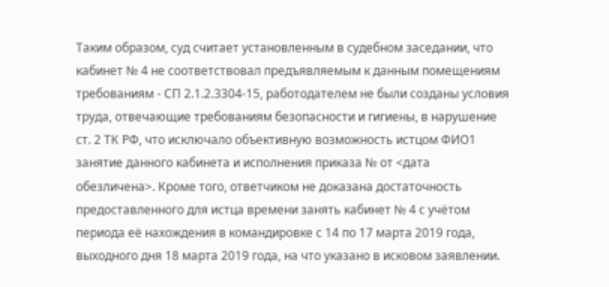Таким образом, суд считает установленным в судебном заседании, что кабинет № 4 не соответствовал предъявляемым к данным помещениям требованиям - СП 2.1.2.3304-15, работодателем не были созданы условия труда, отвечающие требованиям безопасности и гигиены, в нарушение ст. 2 ТК РФ, что исключало объективную возможность истцом ФИО1 занятие данного кабинета и исполнения приказа № от <дата обезличена>. Кроме того, ответчиком не доказана достаточность предоставленного для истца времени занять кабинет № 4 с учётом периода её нахождения в командировке с 14 по 17 марта 2019 года, выходного дня 18 марта 2019 года, на что указано в исковом заявлении.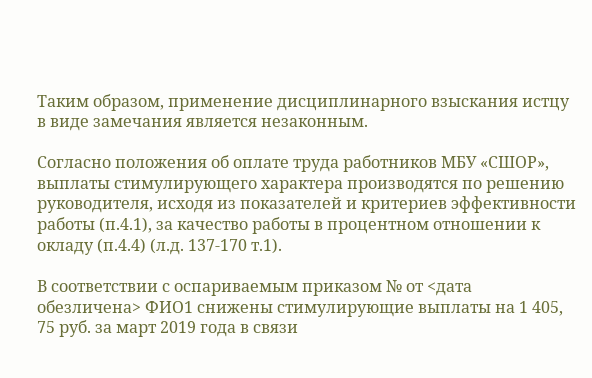Таким образом, применение дисциплинарного взыскания истцу в виде замечания является незаконным.

Согласно положения об оплате труда работников МБУ «СШОР», выплаты стимулирующего характера производятся по решению руководителя, исходя из показателей и критериев эффективности работы (п.4.1), за качество работы в процентном отношении к окладу (п.4.4) (л.д. 137-170 т.1).

В соответствии с оспариваемым приказом № от <дата обезличена> ФИО1 снижены стимулирующие выплаты на 1 405, 75 руб. за март 2019 года в связи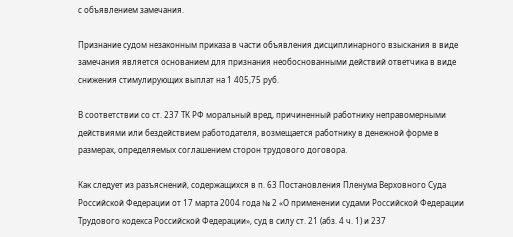с объявлением замечания.

Признание судом незаконным приказа в части объявления дисциплинарного взыскания в виде замечания является основанием для признания необоснованными действий ответчика в виде снижения стимулирующих выплат на 1 405,75 руб.

В соответствии со ст. 237 ТК РФ моральный вред, причиненный работнику неправомерными действиями или бездействием работодателя, возмещается работнику в денежной форме в размерах, определяемых соглашением сторон трудового договора.

Как следует из разъяснений, содержащихся в п. 63 Постановления Пленума Верховного Суда Российской Федерации от 17 марта 2004 года № 2 «О применении судами Российской Федерации Трудового кодекса Российской Федерации», суд в силу ст. 21 (абз. 4 ч. 1) и 237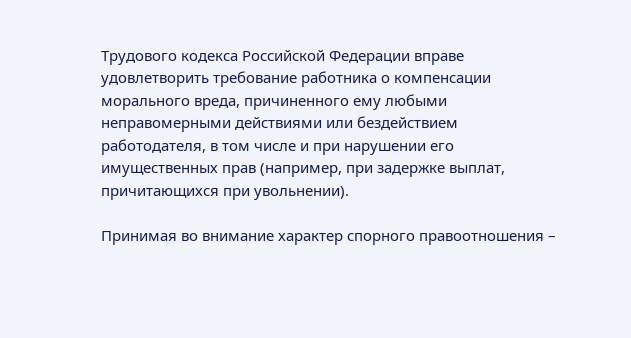Трудового кодекса Российской Федерации вправе удовлетворить требование работника о компенсации морального вреда, причиненного ему любыми неправомерными действиями или бездействием работодателя, в том числе и при нарушении его имущественных прав (например, при задержке выплат, причитающихся при увольнении).

Принимая во внимание характер спорного правоотношения –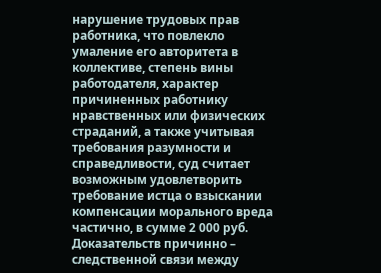нарушение трудовых прав работника, что повлекло умаление его авторитета в коллективе, степень вины работодателя, характер причиненных работнику нравственных или физических страданий, а также учитывая требования разумности и справедливости, суд считает возможным удовлетворить требование истца о взыскании компенсации морального вреда частично, в сумме 2 000 руб. Доказательств причинно – следственной связи между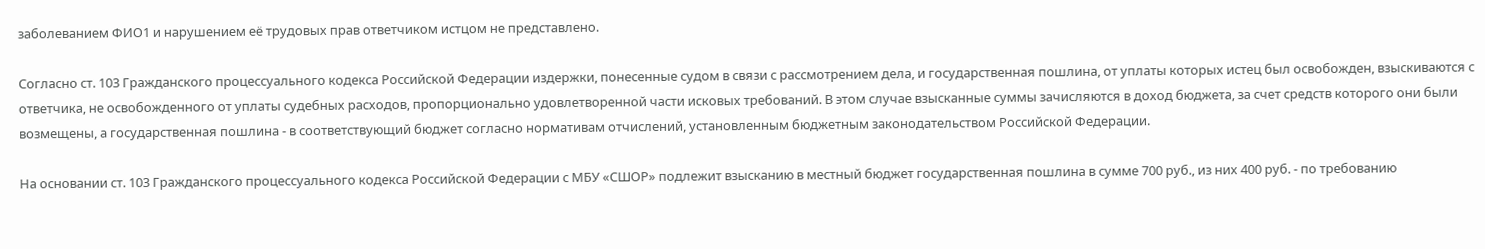заболеванием ФИО1 и нарушением её трудовых прав ответчиком истцом не представлено.

Согласно ст. 103 Гражданского процессуального кодекса Российской Федерации издержки, понесенные судом в связи с рассмотрением дела, и государственная пошлина, от уплаты которых истец был освобожден, взыскиваются с ответчика, не освобожденного от уплаты судебных расходов, пропорционально удовлетворенной части исковых требований. В этом случае взысканные суммы зачисляются в доход бюджета, за счет средств которого они были возмещены, а государственная пошлина - в соответствующий бюджет согласно нормативам отчислений, установленным бюджетным законодательством Российской Федерации.

На основании ст. 103 Гражданского процессуального кодекса Российской Федерации с МБУ «СШОР» подлежит взысканию в местный бюджет государственная пошлина в сумме 700 руб., из них 400 руб. - по требованию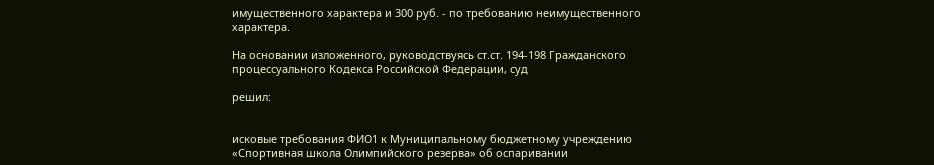имущественного характера и 300 руб. - по требованию неимущественного характера.

На основании изложенного, руководствуясь ст.ст. 194-198 Гражданского процессуального Кодекса Российской Федерации, суд

решил:


исковые требования ФИО1 к Муниципальному бюджетному учреждению «Спортивная школа Олимпийского резерва» об оспаривании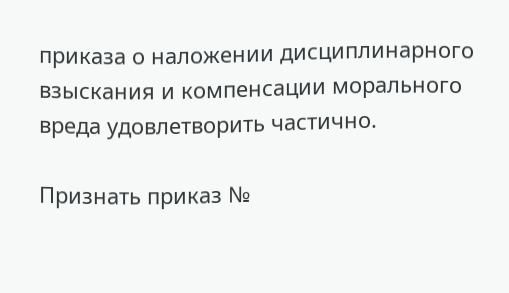приказа о наложении дисциплинарного взыскания и компенсации морального вреда удовлетворить частично.

Признать приказ №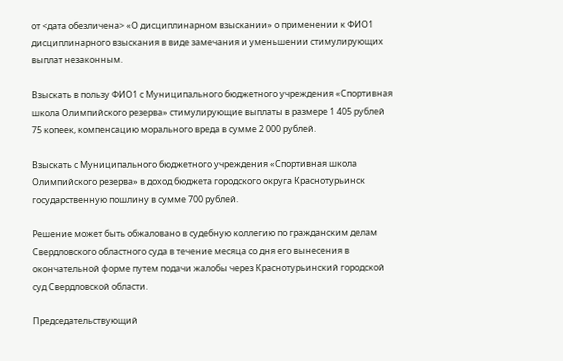от <дата обезличена> «О дисциплинарном взыскании» о применении к ФИО1 дисциплинарного взыскания в виде замечания и уменьшении стимулирующих выплат незаконным.

Взыскать в пользу ФИО1 с Муниципального бюджетного учреждения «Спортивная школа Олимпийского резерва» стимулирующие выплаты в размере 1 405 рублей 75 копеек, компенсацию морального вреда в сумме 2 000 рублей.

Взыскать с Муниципального бюджетного учреждения «Спортивная школа Олимпийского резерва» в доход бюджета городского округа Краснотурьинск государственную пошлину в сумме 700 рублей.

Решение может быть обжаловано в судебную коллегию по гражданским делам Свердловского областного суда в течение месяца со дня его вынесения в окончательной форме путем подачи жалобы через Краснотурьинский городской суд Свердловской области.

Председательствующий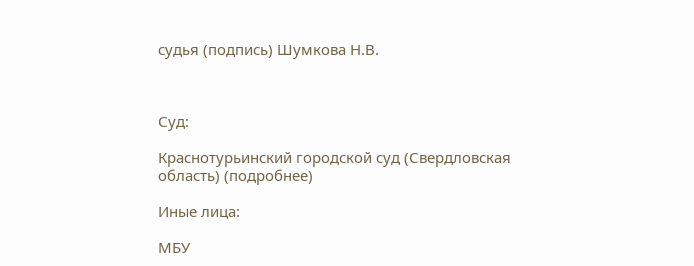судья (подпись) Шумкова Н.В.



Суд:

Краснотурьинский городской суд (Свердловская область) (подробнее)

Иные лица:

МБУ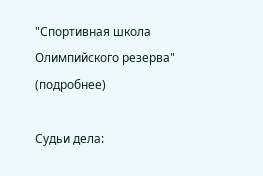"Спортивная школа Олимпийского резерва" (подробнее)

Судьи дела: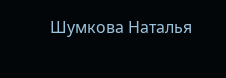Шумкова Наталья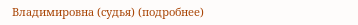Владимировна (судья) (подробнее)